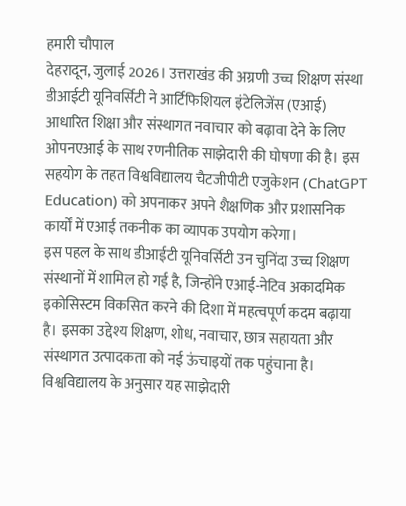हमारी चौपाल
देहरादून, जुलाई 2026। उत्तराखंड की अग्रणी उच्च शिक्षण संस्था डीआईटी यूनिवर्सिटी ने आर्टिफिशियल इंटेलिजेंस (एआई) आधारित शिक्षा और संस्थागत नवाचार को बढ़ावा देने के लिए ओपनएआई के साथ रणनीतिक साझेदारी की घोषणा की है। इस सहयोग के तहत विश्वविद्यालय चैटजीपीटी एजुकेशन (ChatGPT Education) को अपनाकर अपने शैक्षणिक और प्रशासनिक कार्यों में एआई तकनीक का व्यापक उपयोग करेगा।
इस पहल के साथ डीआईटी यूनिवर्सिटी उन चुनिंदा उच्च शिक्षण संस्थानों में शामिल हो गई है, जिन्होंने एआई-नेटिव अकादमिक इकोसिस्टम विकसित करने की दिशा में महत्वपूर्ण कदम बढ़ाया है। इसका उद्देश्य शिक्षण, शोध, नवाचार, छात्र सहायता और संस्थागत उत्पादकता को नई ऊंचाइयों तक पहुंचाना है।
विश्वविद्यालय के अनुसार यह साझेदारी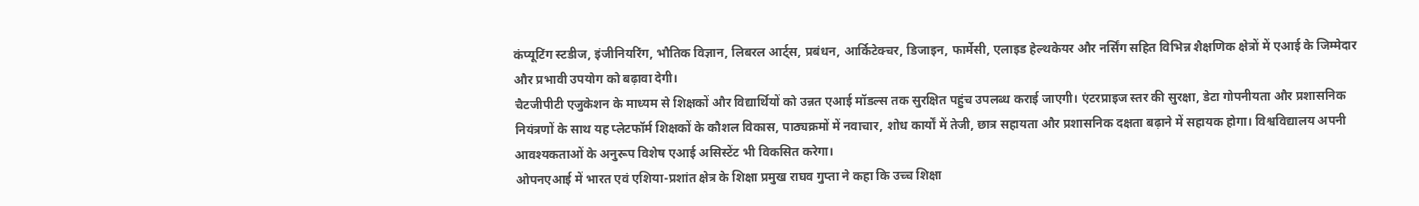कंप्यूटिंग स्टडीज, इंजीनियरिंग, भौतिक विज्ञान, लिबरल आर्ट्स, प्रबंधन, आर्किटेक्चर, डिजाइन, फार्मेसी, एलाइड हेल्थकेयर और नर्सिंग सहित विभिन्न शैक्षणिक क्षेत्रों में एआई के जिम्मेदार और प्रभावी उपयोग को बढ़ावा देगी।
चैटजीपीटी एजुकेशन के माध्यम से शिक्षकों और विद्यार्थियों को उन्नत एआई मॉडल्स तक सुरक्षित पहुंच उपलब्ध कराई जाएगी। एंटरप्राइज स्तर की सुरक्षा, डेटा गोपनीयता और प्रशासनिक नियंत्रणों के साथ यह प्लेटफॉर्म शिक्षकों के कौशल विकास, पाठ्यक्रमों में नवाचार, शोध कार्यों में तेजी, छात्र सहायता और प्रशासनिक दक्षता बढ़ाने में सहायक होगा। विश्वविद्यालय अपनी आवश्यकताओं के अनुरूप विशेष एआई असिस्टेंट भी विकसित करेगा।
ओपनएआई में भारत एवं एशिया-प्रशांत क्षेत्र के शिक्षा प्रमुख राघव गुप्ता ने कहा कि उच्च शिक्षा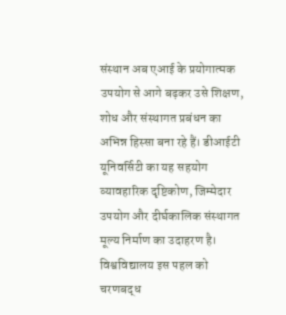संस्थान अब एआई के प्रयोगात्मक उपयोग से आगे बढ़कर उसे शिक्षण, शोध और संस्थागत प्रबंधन का अभिन्न हिस्सा बना रहे हैं। डीआईटी यूनिवर्सिटी का यह सहयोग व्यावहारिक दृष्टिकोण, जिम्मेदार उपयोग और दीर्घकालिक संस्थागत मूल्य निर्माण का उदाहरण है।
विश्वविद्यालय इस पहल को चरणबद्ध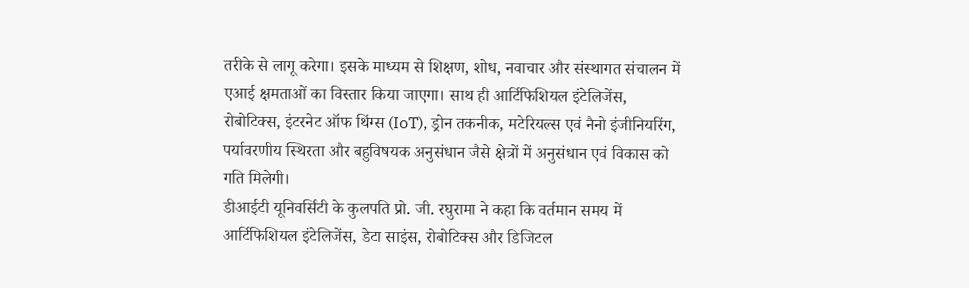तरीके से लागू करेगा। इसके माध्यम से शिक्षण, शोध, नवाचार और संस्थागत संचालन में एआई क्षमताओं का विस्तार किया जाएगा। साथ ही आर्टिफिशियल इंटेलिजेंस, रोबोटिक्स, इंटरनेट ऑफ थिंग्स (IoT), ड्रोन तकनीक, मटेरियल्स एवं नैनो इंजीनियरिंग, पर्यावरणीय स्थिरता और बहुविषयक अनुसंधान जैसे क्षेत्रों में अनुसंधान एवं विकास को गति मिलेगी।
डीआईटी यूनिवर्सिटी के कुलपति प्रो. जी. रघुरामा ने कहा कि वर्तमान समय में आर्टिफिशियल इंटेलिजेंस, डेटा साइंस, रोबोटिक्स और डिजिटल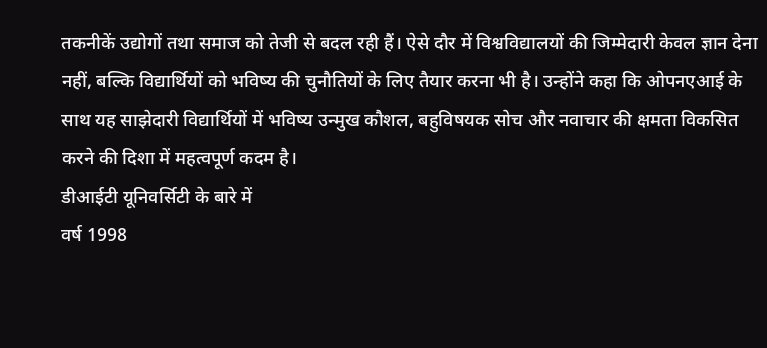तकनीकें उद्योगों तथा समाज को तेजी से बदल रही हैं। ऐसे दौर में विश्वविद्यालयों की जिम्मेदारी केवल ज्ञान देना नहीं, बल्कि विद्यार्थियों को भविष्य की चुनौतियों के लिए तैयार करना भी है। उन्होंने कहा कि ओपनएआई के साथ यह साझेदारी विद्यार्थियों में भविष्य उन्मुख कौशल, बहुविषयक सोच और नवाचार की क्षमता विकसित करने की दिशा में महत्वपूर्ण कदम है।
डीआईटी यूनिवर्सिटी के बारे में
वर्ष 1998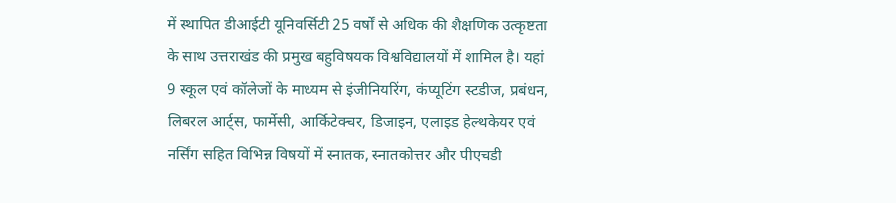में स्थापित डीआईटी यूनिवर्सिटी 25 वर्षों से अधिक की शैक्षणिक उत्कृष्टता के साथ उत्तराखंड की प्रमुख बहुविषयक विश्वविद्यालयों में शामिल है। यहां 9 स्कूल एवं कॉलेजों के माध्यम से इंजीनियरिंग, कंप्यूटिंग स्टडीज, प्रबंधन, लिबरल आर्ट्स, फार्मेसी, आर्किटेक्चर, डिजाइन, एलाइड हेल्थकेयर एवं नर्सिंग सहित विभिन्न विषयों में स्नातक, स्नातकोत्तर और पीएचडी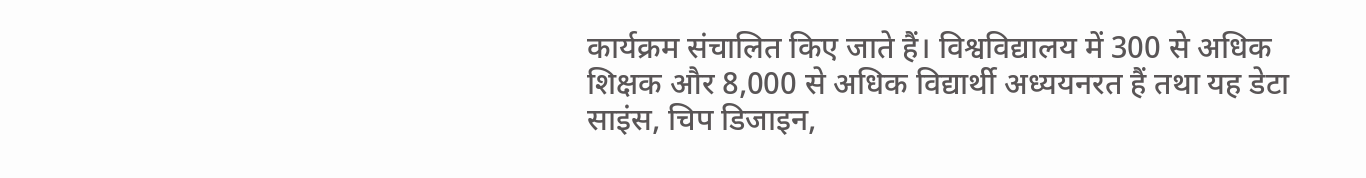कार्यक्रम संचालित किए जाते हैं। विश्वविद्यालय में 300 से अधिक शिक्षक और 8,000 से अधिक विद्यार्थी अध्ययनरत हैं तथा यह डेटा साइंस, चिप डिजाइन,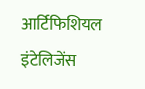आर्टिफिशियल इंटेलिजेंस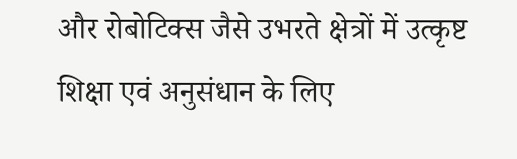और रोबोटिक्स जैसे उभरते क्षेत्रों में उत्कृष्ट शिक्षा एवं अनुसंधान के लिए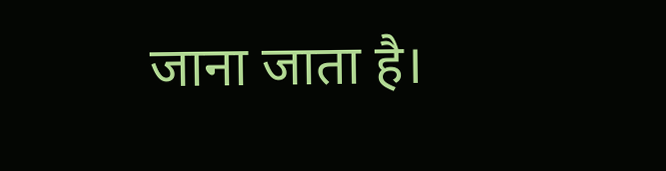जाना जाता है।